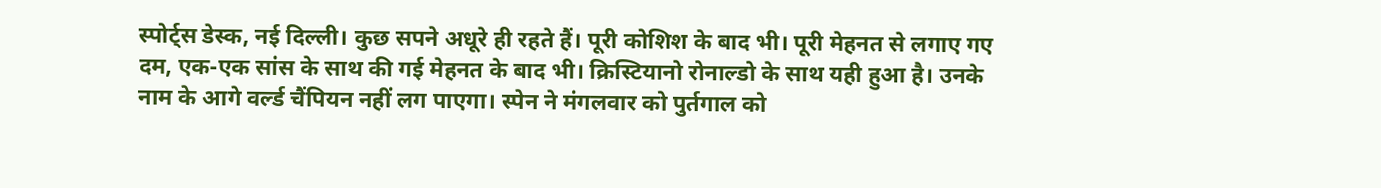स्पोर्ट्स डेस्क, नई दिल्ली। कुछ सपने अधूरे ही रहते हैं। पूरी कोशिश के बाद भी। पूरी मेहनत से लगाए गए दम, एक-एक सांस के साथ की गई मेहनत के बाद भी। क्रिस्टियानो रोनाल्डो के साथ यही हुआ है। उनके नाम के आगे वर्ल्ड चैंपियन नहीं लग पाएगा। स्पेन ने मंगलवार को पुर्तगाल को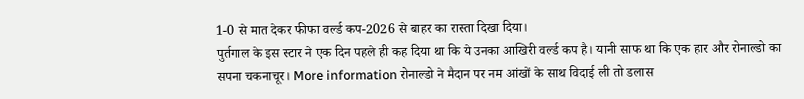1-0 से मात देकर फीफा वर्ल्ड कप-2026 से बाहर का रास्ता दिखा दिया।
पुर्तगाल के इस स्टार ने एक दिन पहले ही कह दिया था कि ये उनका आखिरी वर्ल्ड कप है। यानी साफ था कि एक हार और रोनाल्डो का सपना चकनाचूर। More information रोनाल्डो ने मैदान पर नम आंखों के साथ विदाई ली तो डलास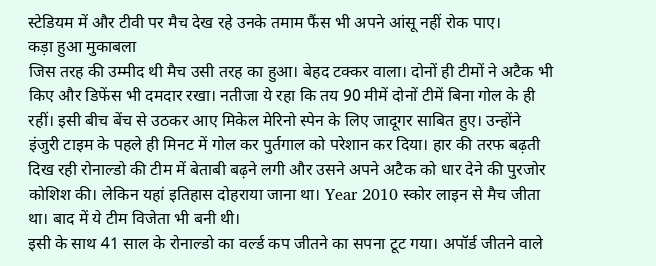स्टेडियम में और टीवी पर मैच देख रहे उनके तमाम फैंस भी अपने आंसू नहीं रोक पाए।
कड़ा हुआ मुकाबला
जिस तरह की उम्मीद थी मैच उसी तरह का हुआ। बेहद टक्कर वाला। दोनों ही टीमों ने अटैक भी किए और डिफेंस भी दमदार रखा। नतीजा ये रहा कि तय 90 मीमें दोनों टीमें बिना गोल के ही रहीं। इसी बीच बेंच से उठकर आए मिकेल मेरिनो स्पेन के लिए जादूगर साबित हुए। उन्होंने इंजुरी टाइम के पहले ही मिनट में गोल कर पुर्तगाल को परेशान कर दिया। हार की तरफ बढ़ती दिख रही रोनाल्डो की टीम में बेताबी बढ़ने लगी और उसने अपने अटैक को धार देने की पुरजोर कोशिश की। लेकिन यहां इतिहास दोहराया जाना था। Year 2010 स्कोर लाइन से मैच जीता था। बाद में ये टीम विजेता भी बनी थी।
इसी के साथ 41 साल के रोनाल्डो का वर्ल्ड कप जीतने का सपना टूट गया। अपॉर्ड जीतने वाले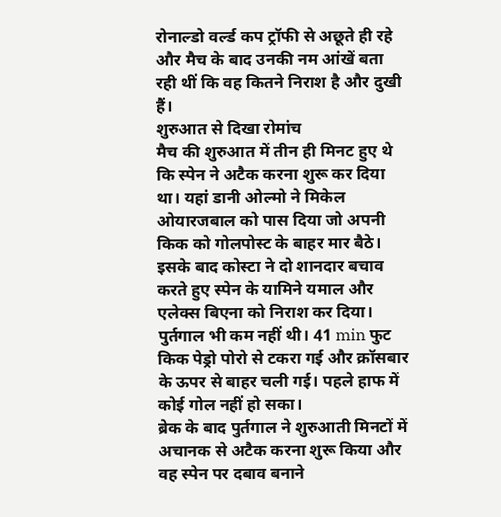रोनाल्डो वर्ल्ड कप ट्रॉफी से अछूते ही रहे और मैच के बाद उनकी नम आंखें बता रही थीं कि वह कितने निराश है और दुखी हैं।
शुरुआत से दिखा रोमांच
मैच की शुरुआत में तीन ही मिनट हुए थे कि स्पेन ने अटैक करना शुरू कर दिया था। यहां डानी ओल्मो ने मिकेल ओयारजबाल को पास दिया जो अपनी किक को गोलपोस्ट के बाहर मार बैठे। इसके बाद कोस्टा ने दो शानदार बचाव करते हुए स्पेन के यामिने यमाल और एलेक्स बिएना को निराश कर दिया। पुर्तगाल भी कम नहीं थी। 41 min फुट किक पेड्रो पोरो से टकरा गई और क्रॉसबार के ऊपर से बाहर चली गई। पहले हाफ में कोई गोल नहीं हो सका।
ब्रेक के बाद पुर्तगाल ने शुरुआती मिनटों में अचानक से अटैक करना शुरू किया और वह स्पेन पर दबाव बनाने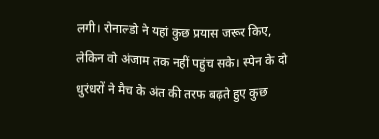लगी। रोनाल्डो ने यहां कुछ प्रयास जरूर किए, लेकिन वो अंजाम तक नहीं पहुंच सके। स्पेन के दो धुरंधरों ने मैच के अंत की तरफ बढ़ते हुए कुछ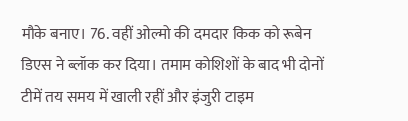मौके बनाए। 76. वहीं ओल्मो की दमदार किक को रूबेन डिएस ने ब्लॉक कर दिया। तमाम कोशिशों के बाद भी दोनों टीमें तय समय में खाली रहीं और इंजुरी टाइम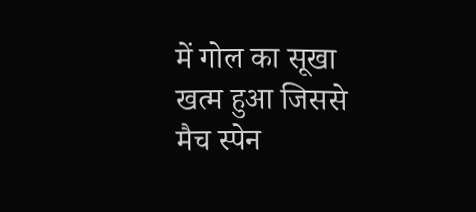में गोल का सूखा खत्म हुआ जिससे मैच स्पेन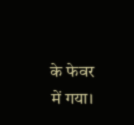के फेवर में गया।